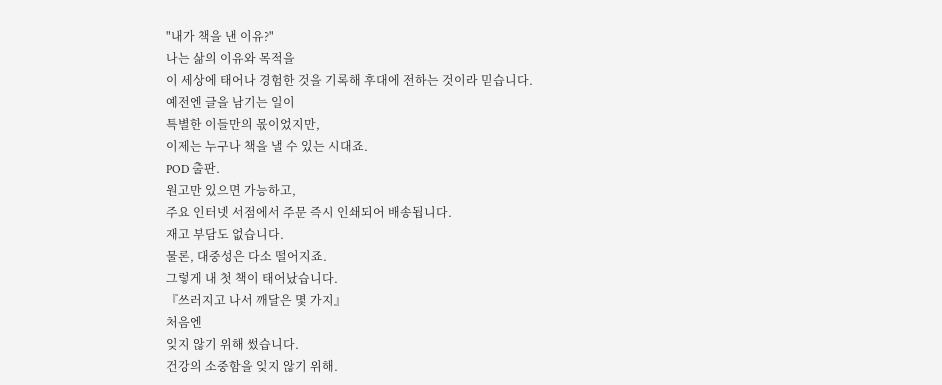"내가 책을 낸 이유?"
나는 삶의 이유와 목적을
이 세상에 태어나 경험한 것을 기록해 후대에 전하는 것이라 믿습니다.
예전엔 글을 남기는 일이
특별한 이들만의 몫이었지만,
이제는 누구나 책을 낼 수 있는 시대죠.
POD 출판.
원고만 있으면 가능하고,
주요 인터넷 서점에서 주문 즉시 인쇄되어 배송됩니다.
재고 부담도 없습니다.
물론, 대중성은 다소 떨어지죠.
그렇게 내 첫 책이 태어났습니다.
『쓰러지고 나서 깨달은 몇 가지』
처음엔
잊지 않기 위해 썼습니다.
건강의 소중함을 잊지 않기 위해.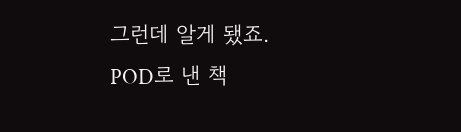그런데 알게 됐죠.
POD로 낸 책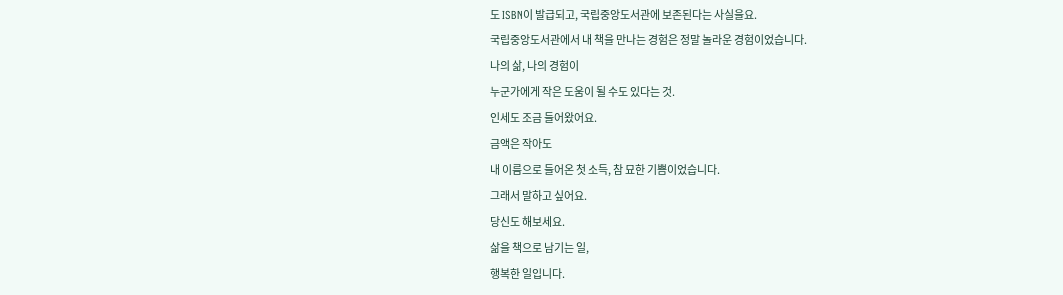도 ISBN이 발급되고, 국립중앙도서관에 보존된다는 사실을요.
국립중앙도서관에서 내 책을 만나는 경험은 정말 놀라운 경험이었습니다.
나의 삶, 나의 경험이
누군가에게 작은 도움이 될 수도 있다는 것.
인세도 조금 들어왔어요.
금액은 작아도
내 이름으로 들어온 첫 소득, 참 묘한 기쁨이었습니다.
그래서 말하고 싶어요.
당신도 해보세요.
삶을 책으로 남기는 일,
행복한 일입니다.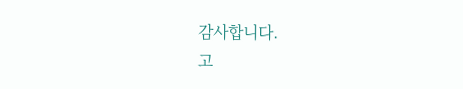감사합니다.
고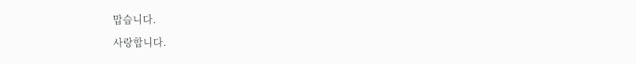맙습니다.
사랑합니다.